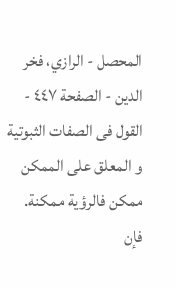المحصل - الرازي، فخر الدين - الصفحة ٤٤٧ - القول فى الصفات الثبوتية
و المعلق على الممكن ممكن فالرؤية ممكنة.
فإن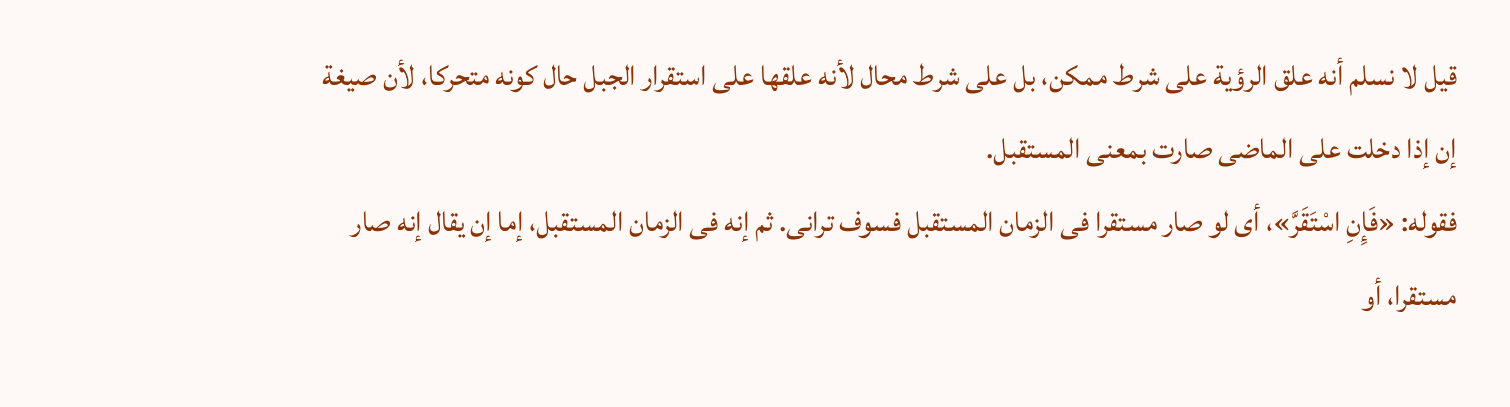قيل لا نسلم أنه علق الرؤية على شرط ممكن، بل على شرط محال لأنه علقها على استقرار الجبل حال كونه متحركا، لأن صيغة إن إذا دخلت على الماضى صارت بمعنى المستقبل.
فقوله: «فَإِنِ اسْتَقَرَّ»، أى لو صار مستقرا فى الزمان المستقبل فسوف ترانى. ثم إنه فى الزمان المستقبل، إما إن يقال إنه صار مستقرا، أو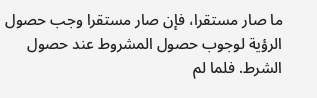ما صار مستقرا، فإن صار مستقرا وجب حصول الرؤية لوجوب حصول المشروط عند حصول الشرط. فلما لم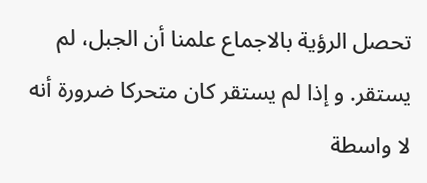تحصل الرؤية بالاجماع علمنا أن الجبل، لم يستقر. و إذا لم يستقر كان متحركا ضرورة أنه لا واسطة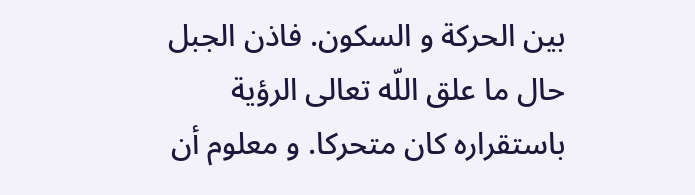بين الحركة و السكون. فاذن الجبل حال ما علق اللّه تعالى الرؤية باستقراره كان متحركا. و معلوم أن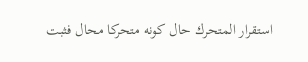استقرار المتحرك حال كونه متحركا محال فثبت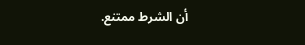أن الشرط ممتنع.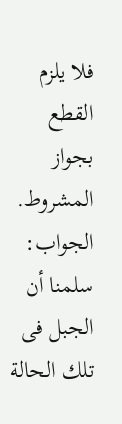فلا يلزم القطع بجواز المشروط.
الجواب: سلمنا أن الجبل فى تلك الحالة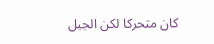كان متحركا لكن الجبل